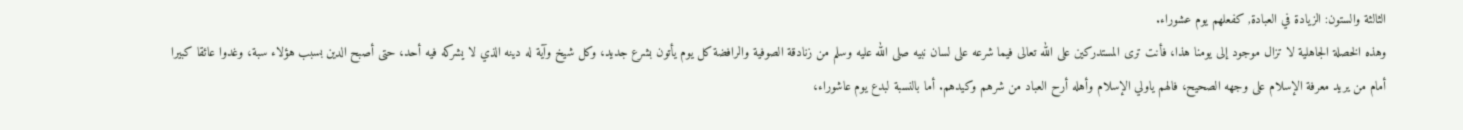الثالثة والستون: الزيادة في العبادة, كفعلهم يوم عشوراء.
وهذه الخصلة الجاهلية لا تزال موجود إلى يومنا هذا، فأنت ترى المستدركين على الله تعالى فيما شرعه على لسان نبيه صلى الله عليه وسلم من زنادقة الصوفية والرافضة كل يوم يأتون بشرع جديد، وكل شيخ وآية له دينه الذي لا يشركه فيه أحد، حتى أصبح الدين بسبب هؤلاء سبة، وغدوا عائقا كبيرا أمام من يريد معرفة الإسلام على وجهه الصحيح، فالهم ياولي الإسلام وأهله أرح العباد من شرهم وكيدهم. أما بالنسبة لبدع يوم عاشوراء،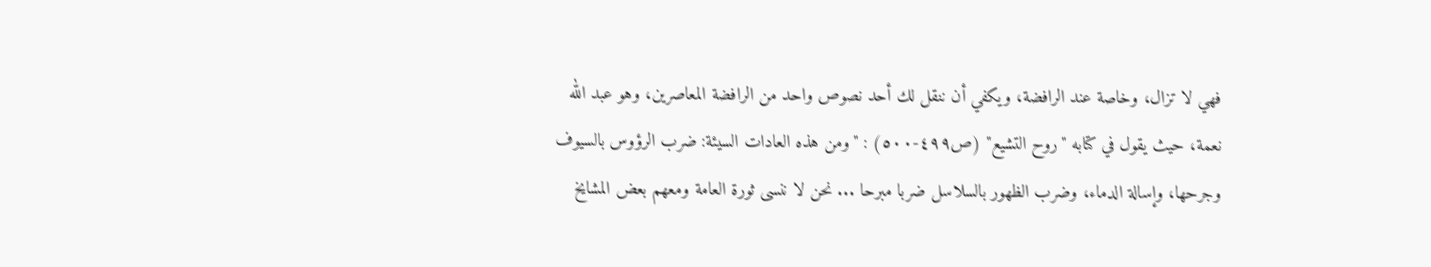فهي لا تزال، وخاصة عند الرافضة، ويكفي أن ننقل لك أحد نصوص واحد من الرافضة المعاصرين، وهو عبد الله نعمة، حيث يقول في كتابه "روح التشيع" (ص٤٩٩-٥٠٠) : "ومن هذه العادات السيئة: ضرب الرؤوس بالسيوف وجرحها، وإسالة الدماء، وضرب الظهور بالسلاسل ضربا مبرحا ... نحن لا ننسى ثورة العامة ومعهم بعض المشايخ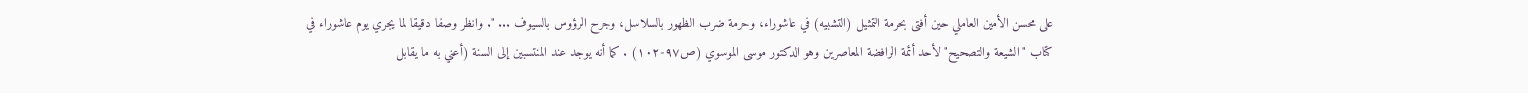على محسن الأمين العاملي حين أفتى بحرمة التمثيل (التشبيه) في عاشوراء، وحرمة ضرب الظهور بالسلاسل، وجرح الرؤوس بالسيوف ... ". وانظر وصفا دقيقا لما يجري يوم عاشوراء في كتاب "الشيعة والتصحيح" لأحد أئمة الرافضة المعاصرين وهو الدكتور موسى الموسوي (ص٩٧-١٠٢) . كما أنه يوجد عند المنتسبين إلى السنة (أعني به ما يقابل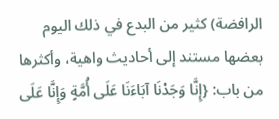الرافضة) كثير من البدع في ذلك اليوم بعضها مستند إلى أحاديث واهية، وأكثرها من باب: {إِنَّا وَجَدْنَا آبَاءَنَا عَلَى أُمَّةٍ وَإِنَّا عَلَى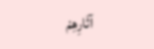آثَارِهِمْ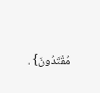مُقْتَدُونَ} .